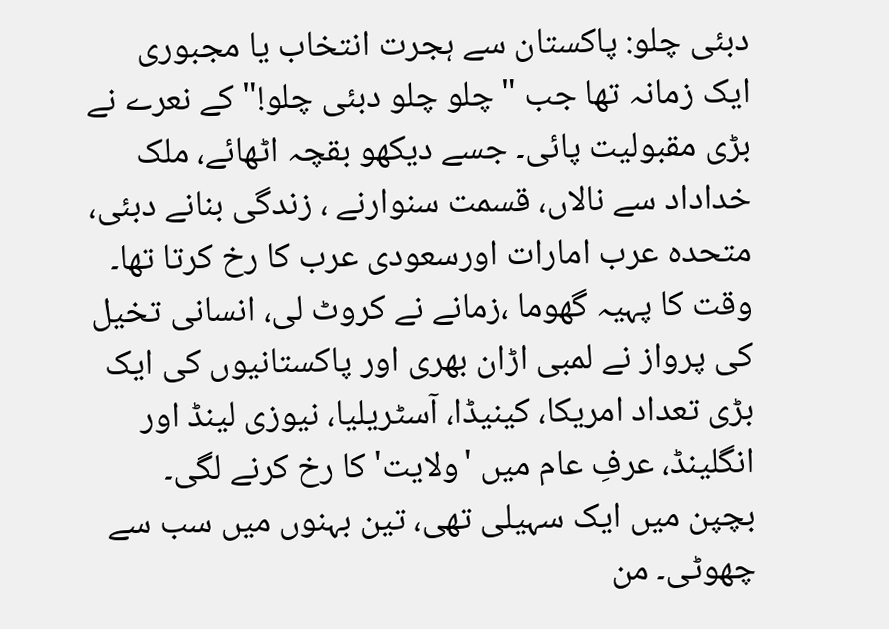دبئی چلو: پاکستان سے ہجرت انتخاب یا مجبوری
ایک زمانہ تھا جب "چلو چلو دبئی چلو!" کے نعرے نے بڑی مقبولیت پائی۔ جسے دیکھو بقچہ اٹھائے، ملک خداداد سے نالاں، قسمت سنوارنے ، زندگی بنانے دبئی، متحدہ عرب امارات اورسعودی عرب کا رخ کرتا تھا۔
وقت کا پہیہ گھوما ،زمانے نے کروٹ لی، انسانی تخیل کی پرواز نے لمبی اڑان بھری اور پاکستانیوں کی ایک بڑی تعداد امریکا، کینیڈا، آسٹریلیا، نیوزی لینڈ اور انگلینڈ، عرفِ عام میں 'ولایت' کا رخ کرنے لگی۔
بچپن میں ایک سہیلی تھی، تین بہنوں میں سب سے چھوٹی۔ من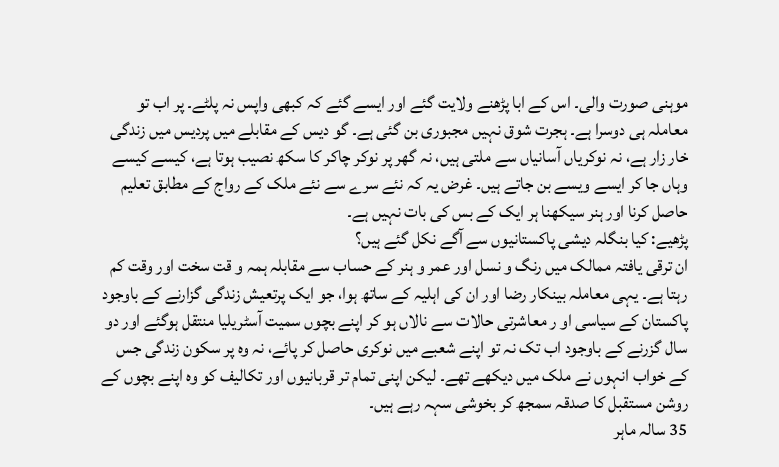موہنی صورت والی۔ اس کے ابا پڑھنے ولایت گئے اور ایسے گئے کہ کبھی واپس نہ پلٹے۔ پر اب تو معاملہ ہی دوسرا ہے۔ ہجرت شوق نہیں مجبوری بن گئی ہے۔ گو دیس کے مقابلے میں پردیس میں زندگی خار زار ہے، نہ نوکریاں آسانیاں سے ملتی ہیں، نہ گھر پر نوکر چاکر کا سکھ نصیب ہوتا ہے، کیسے کیسے وہاں جا کر ایسے ویسے بن جاتے ہیں۔ غرض یہ کہ نئے سرے سے نئے ملک کے رواج کے مطابق تعلیم حاصل کرنا اور ہنر سیکھنا ہر ایک کے بس کی بات نہیں ہے۔
پڑھیے: کیا بنگلہ دیشی پاکستانیوں سے آگے نکل گئے ہیں؟
ان ترقی یافتہ ممالک میں رنگ و نسل اور عمر و ہنر کے حساب سے مقابلہ ہمہ و قت سخت اور وقت کم رہتا ہے۔ یہی معاملہ بینکار رضا اور ان کی اہلیہ کے ساتھ ہوا، جو ایک پرتعیش زندگی گزارنے کے باوجود پاکستان کے سیاسی او ر معاشرتی حالات سے نالاں ہو کر اپنے بچوں سمیت آسٹریلیا منتقل ہوگئے اور دو سال گزرنے کے باوجود اب تک نہ تو اپنے شعبے میں نوکری حاصل کر پائے، نہ وہ پر سکون زندگی جس کے خواب انہوں نے ملک میں دیکھے تھے۔ لیکن اپنی تمام تر قربانیوں اور تکالیف کو وہ اپنے بچوں کے روشن مستقبل کا صدقہ سمجھ کر بخوشی سہہ رہے ہیں۔
35 سالہ ماہر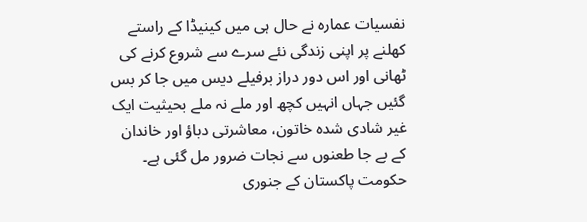نفسیات عمارہ نے حال ہی میں کینیڈا کے راستے کھلنے پر اپنی زندگی نئے سرے سے شروع کرنے کی ٹھانی اور اس دور دراز برفیلے دیس میں جا کر بس گئیں جہاں انہیں کچھ اور ملے نہ ملے بحیثیت ایک غیر شادی شدہ خاتون، معاشرتی دباؤ اور خاندان کے بے جا طعنوں سے نجات ضرور مل گئی ہے۔
حکومت پاکستان کے جنوری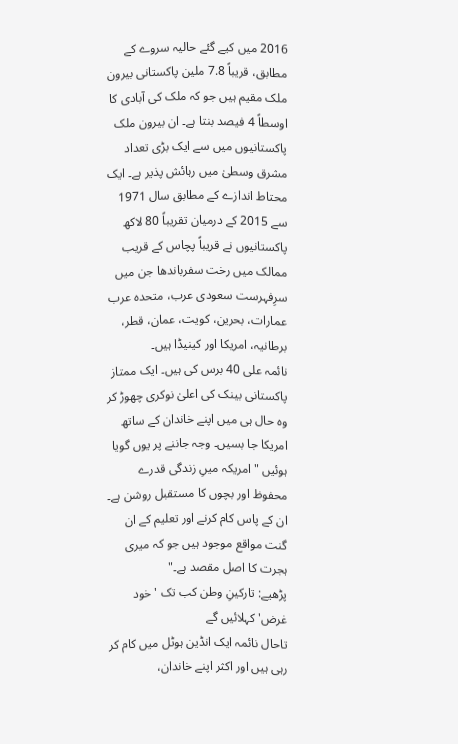2016 میں کیے گئے حالیہ سروے کے مطابق، قریباً 7.8 ملین پاکستانی بیرون ملک مقیم ہیں جو کہ ملک کی آبادی کا اوسطاً 4 فیصد بنتا ہے۔ ان بیرون ملک پاکستانیوں میں سے ایک بڑی تعداد مشرق وسطیٰ میں رہائش پذیر ہے۔ ایک محتاط اندازے کے مطابق سال 1971 سے 2015 کے درمیان تقریباً 80 لاکھ پاکستانیوں نے قریباً پچاس کے قریب ممالک میں رخت سفرباندھا جن میں سرِفہرست سعودی عرب، متحدہ عرب عمارات، بحرین، کویت، عمان، قطر، برطانیہ، امریکا اور کینیڈا ہیں۔
نائمہ علی 40 برس کی ہیں۔ ایک ممتاز پاکستانی بینک کی اعلیٰ نوکری چھوڑ کر وہ حال ہی میں اپنے خاندان کے ساتھ امریکا جا بسیں۔ وجہ جاننے پر یوں گویا ہوئیں "امریکہ میںِ زندگی قدرے محفوظ اور بچوں کا مستقبل روشن ہے۔ ان کے پاس کام کرنے اور تعلیم کے ان گنت مواقع موجود ہیں جو کہ میری ہجرت کا اصل مقصد ہے۔"
پڑھیے: تارکینِ وطن کب تک 'خود غرض' کہلائیں گے
تاحال نائمہ ایک انڈین ہوٹل میں کام کر رہی ہیں اور اکثر اپنے خاندان،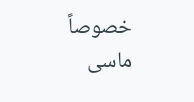خصوصاً ماسی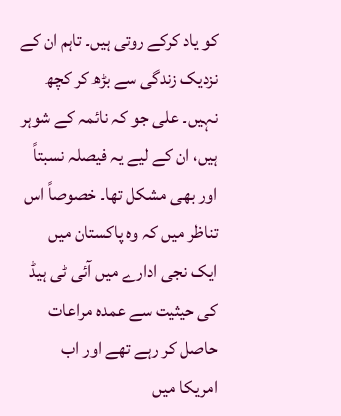کو یاد کرکے روتی ہیں۔ تاہم ان کے نزدیک زندگی سے بڑھ کر کچھ نہیں۔ علی جو کہ نائمہ کے شوہر ہیں، ان کے لیے یہ فیصلہ نسبتاً اور بھی مشکل تھا۔ خصوصاً اس تناظر میں کہ وہ پاکستان میں ایک نجی ادارے میں آئی ٹی ہیڈ کی حیثیت سے عمدہ مراعات حاصل کر رہے تھے اور اب امریکا میں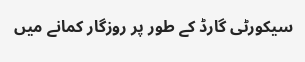سیکورٹی گارڈ کے طور پر روزگار کمانے میں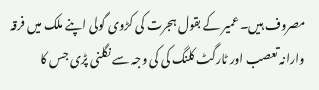مصروف ہیں۔ عمیر کے بقول ہجرت کی کڑوی گولی اپنے ملک میں فرقہ وارانہ تعصب اور ٹارگٹ کلنگ کی کی وجہ سے نگلنی پڑی جس کا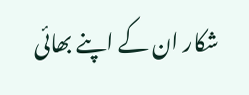شکار ان کے اپنے بھائی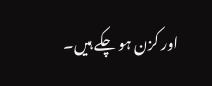اور کزن ہو چکے ہیں۔